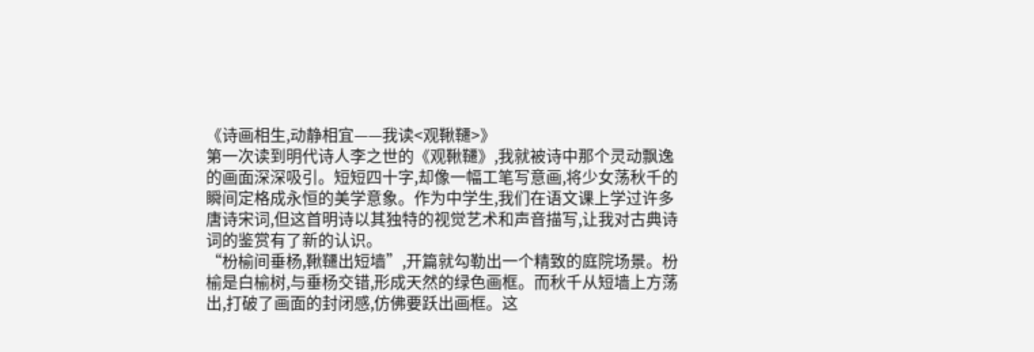《诗画相生,动静相宜——我读<观鞦韆>》
第一次读到明代诗人李之世的《观鞦韆》,我就被诗中那个灵动飘逸的画面深深吸引。短短四十字,却像一幅工笔写意画,将少女荡秋千的瞬间定格成永恒的美学意象。作为中学生,我们在语文课上学过许多唐诗宋词,但这首明诗以其独特的视觉艺术和声音描写,让我对古典诗词的鉴赏有了新的认识。
“枌榆间垂杨,鞦韆出短墙”,开篇就勾勒出一个精致的庭院场景。枌榆是白榆树,与垂杨交错,形成天然的绿色画框。而秋千从短墙上方荡出,打破了画面的封闭感,仿佛要跃出画框。这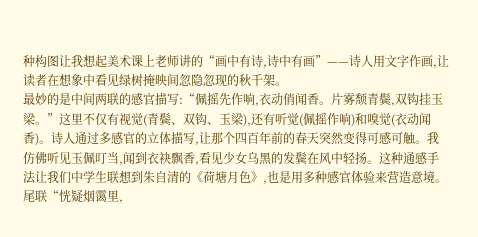种构图让我想起美术课上老师讲的“画中有诗,诗中有画”——诗人用文字作画,让读者在想象中看见绿树掩映间忽隐忽现的秋千架。
最妙的是中间两联的感官描写:“佩摇先作响,衣动俏闻香。片雾颓青鬓,双钩挂玉梁。”这里不仅有视觉(青鬓、双钩、玉梁),还有听觉(佩摇作响)和嗅觉(衣动闻香)。诗人通过多感官的立体描写,让那个四百年前的春天突然变得可感可触。我仿佛听见玉佩叮当,闻到衣袂飘香,看见少女乌黑的发鬓在风中轻扬。这种通感手法让我们中学生联想到朱自清的《荷塘月色》,也是用多种感官体验来营造意境。
尾联“恍疑烟霭里,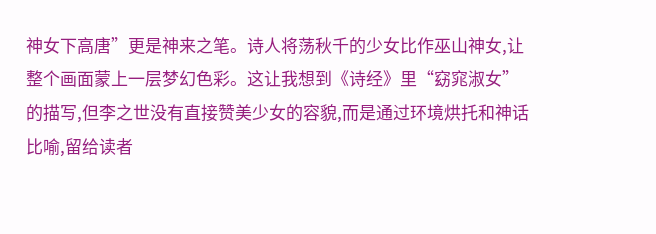神女下高唐”更是神来之笔。诗人将荡秋千的少女比作巫山神女,让整个画面蒙上一层梦幻色彩。这让我想到《诗经》里“窈窕淑女”的描写,但李之世没有直接赞美少女的容貌,而是通过环境烘托和神话比喻,留给读者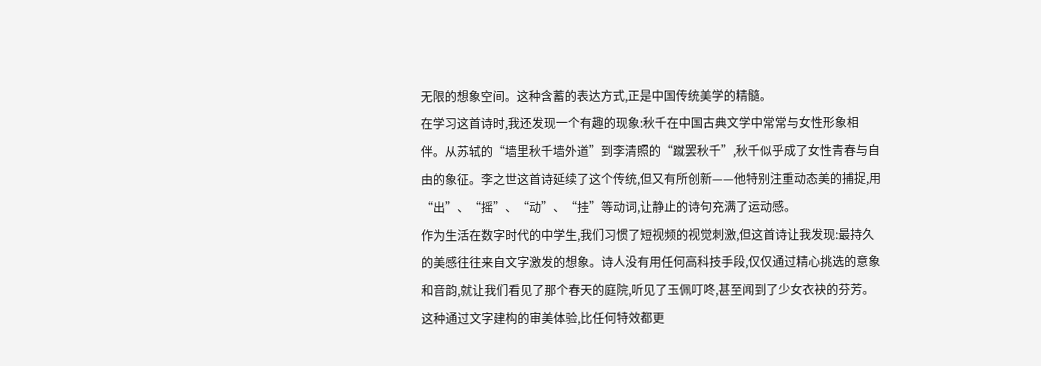无限的想象空间。这种含蓄的表达方式,正是中国传统美学的精髓。
在学习这首诗时,我还发现一个有趣的现象:秋千在中国古典文学中常常与女性形象相伴。从苏轼的“墙里秋千墙外道”到李清照的“蹴罢秋千”,秋千似乎成了女性青春与自由的象征。李之世这首诗延续了这个传统,但又有所创新——他特别注重动态美的捕捉,用“出”、“摇”、“动”、“挂”等动词,让静止的诗句充满了运动感。
作为生活在数字时代的中学生,我们习惯了短视频的视觉刺激,但这首诗让我发现:最持久的美感往往来自文字激发的想象。诗人没有用任何高科技手段,仅仅通过精心挑选的意象和音韵,就让我们看见了那个春天的庭院,听见了玉佩叮咚,甚至闻到了少女衣袂的芬芳。这种通过文字建构的审美体验,比任何特效都更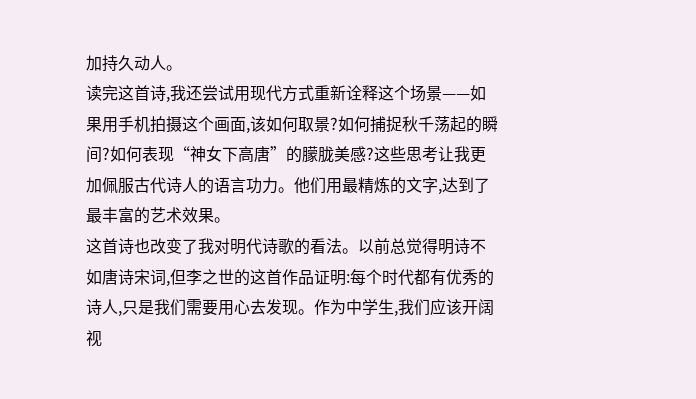加持久动人。
读完这首诗,我还尝试用现代方式重新诠释这个场景——如果用手机拍摄这个画面,该如何取景?如何捕捉秋千荡起的瞬间?如何表现“神女下高唐”的朦胧美感?这些思考让我更加佩服古代诗人的语言功力。他们用最精炼的文字,达到了最丰富的艺术效果。
这首诗也改变了我对明代诗歌的看法。以前总觉得明诗不如唐诗宋词,但李之世的这首作品证明:每个时代都有优秀的诗人,只是我们需要用心去发现。作为中学生,我们应该开阔视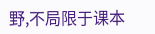野,不局限于课本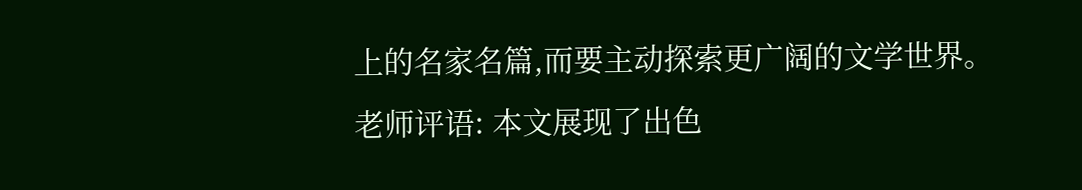上的名家名篇,而要主动探索更广阔的文学世界。
老师评语: 本文展现了出色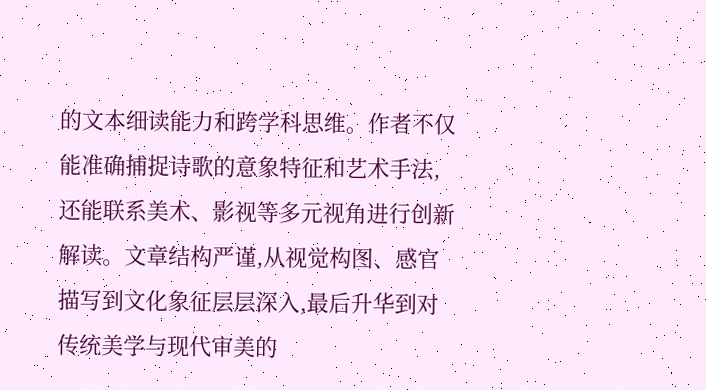的文本细读能力和跨学科思维。作者不仅能准确捕捉诗歌的意象特征和艺术手法,还能联系美术、影视等多元视角进行创新解读。文章结构严谨,从视觉构图、感官描写到文化象征层层深入,最后升华到对传统美学与现代审美的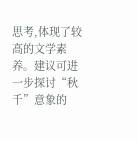思考,体现了较高的文学素养。建议可进一步探讨“秋千”意象的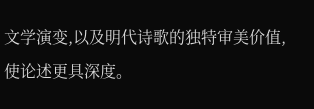文学演变,以及明代诗歌的独特审美价值,使论述更具深度。